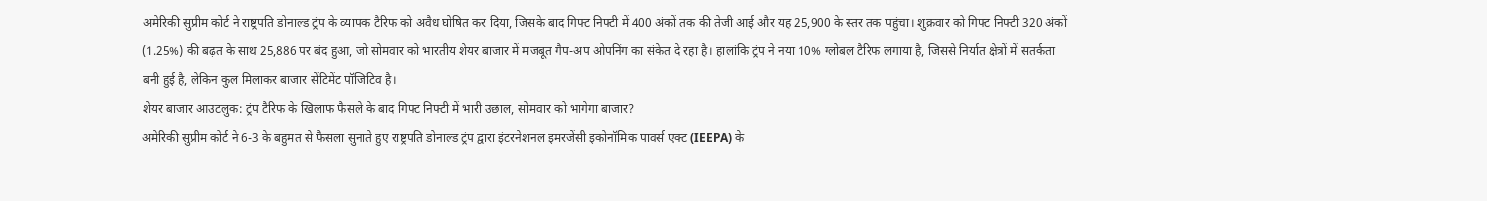अमेरिकी सुप्रीम कोर्ट ने राष्ट्रपति डोनाल्ड ट्रंप के व्यापक टैरिफ को अवैध घोषित कर दिया, जिसके बाद गिफ्ट निफ्टी में 400 अंकों तक की तेजी आई और यह 25,900 के स्तर तक पहुंचा। शुक्रवार को गिफ्ट निफ्टी 320 अंकों (1.25%) की बढ़त के साथ 25,886 पर बंद हुआ, जो सोमवार को भारतीय शेयर बाजार में मजबूत गैप-अप ओपनिंग का संकेत दे रहा है। हालांकि ट्रंप ने नया 10% ग्लोबल टैरिफ लगाया है, जिससे निर्यात क्षेत्रों में सतर्कता बनी हुई है, लेकिन कुल मिलाकर बाजार सेंटिमेंट पॉजिटिव है।
शेयर बाजार आउटलुक: ट्रंप टैरिफ के खिलाफ फैसले के बाद गिफ्ट निफ्टी में भारी उछाल, सोमवार को भागेगा बाजार?
अमेरिकी सुप्रीम कोर्ट ने 6-3 के बहुमत से फैसला सुनाते हुए राष्ट्रपति डोनाल्ड ट्रंप द्वारा इंटरनेशनल इमरजेंसी इकोनॉमिक पावर्स एक्ट (IEEPA) के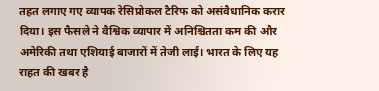तहत लगाए गए व्यापक रेसिप्रोकल टैरिफ को असंवैधानिक करार दिया। इस फैसले ने वैश्विक व्यापार में अनिश्चितता कम की और अमेरिकी तथा एशियाई बाजारों में तेजी लाई। भारत के लिए यह राहत की खबर है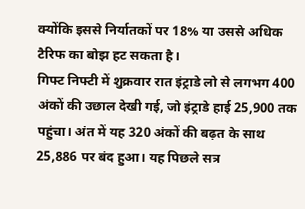क्योंकि इससे निर्यातकों पर 18% या उससे अधिक टैरिफ का बोझ हट सकता है।
गिफ्ट निफ्टी में शुक्रवार रात इंट्राडे लो से लगभग 400 अंकों की उछाल देखी गई, जो इंट्राडे हाई 25,900 तक पहुंचा। अंत में यह 320 अंकों की बढ़त के साथ 25,886 पर बंद हुआ। यह पिछले सत्र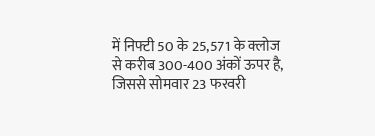में निफ्टी 50 के 25,571 के क्लोज से करीब 300-400 अंकों ऊपर है, जिससे सोमवार 23 फरवरी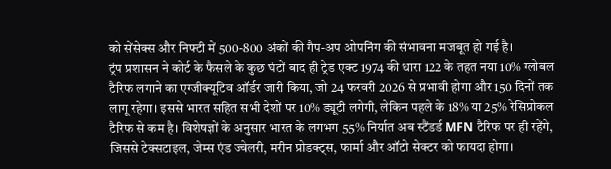को सेंसेक्स और निफ्टी में 500-800 अंकों की गैप-अप ओपनिंग की संभावना मजबूत हो गई है।
ट्रंप प्रशासन ने कोर्ट के फैसले के कुछ घंटों बाद ही ट्रेड एक्ट 1974 की धारा 122 के तहत नया 10% ग्लोबल टैरिफ लगाने का एग्जीक्यूटिव ऑर्डर जारी किया, जो 24 फरवरी 2026 से प्रभावी होगा और 150 दिनों तक लागू रहेगा। इससे भारत सहित सभी देशों पर 10% ड्यूटी लगेगी, लेकिन पहले के 18% या 25% रेसिप्रोकल टैरिफ से कम है। विशेषज्ञों के अनुसार भारत के लगभग 55% निर्यात अब स्टैंडर्ड MFN टैरिफ पर ही रहेंगे, जिससे टेक्सटाइल, जेम्स एंड ज्वेलरी, मरीन प्रोडक्ट्स, फार्मा और ऑटो सेक्टर को फायदा होगा।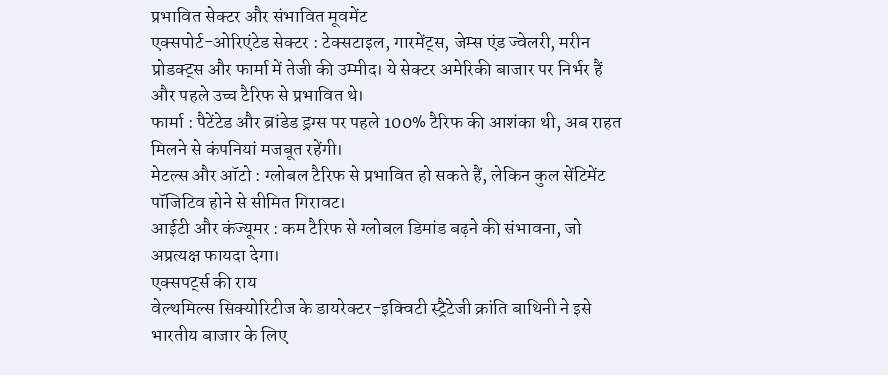प्रभावित सेक्टर और संभावित मूवमेंट
एक्सपोर्ट-ओरिएंटेड सेक्टर : टेक्सटाइल, गारमेंट्स, जेम्स एंड ज्वेलरी, मरीन प्रोडक्ट्स और फार्मा में तेजी की उम्मीद। ये सेक्टर अमेरिकी बाजार पर निर्भर हैं और पहले उच्च टैरिफ से प्रभावित थे।
फार्मा : पैटेंटेड और ब्रांडेड ड्रग्स पर पहले 100% टैरिफ की आशंका थी, अब राहत मिलने से कंपनियां मजबूत रहेंगी।
मेटल्स और ऑटो : ग्लोबल टैरिफ से प्रभावित हो सकते हैं, लेकिन कुल सेंटिमेंट पॉजिटिव होने से सीमित गिरावट।
आईटी और कंज्यूमर : कम टैरिफ से ग्लोबल डिमांड बढ़ने की संभावना, जो अप्रत्यक्ष फायदा देगा।
एक्सपर्ट्स की राय
वेल्थमिल्स सिक्योरिटीज के डायरेक्टर-इक्विटी स्ट्रैटेजी क्रांति बाथिनी ने इसे भारतीय बाजार के लिए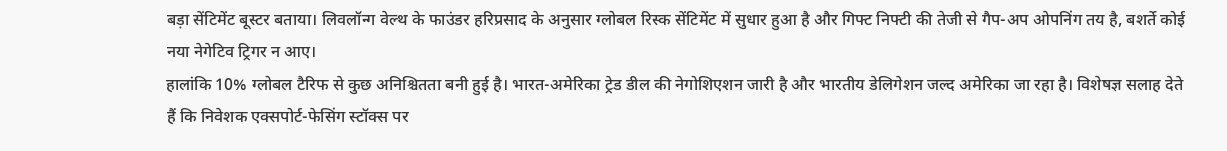बड़ा सेंटिमेंट बूस्टर बताया। लिवलॉन्ग वेल्थ के फाउंडर हरिप्रसाद के अनुसार ग्लोबल रिस्क सेंटिमेंट में सुधार हुआ है और गिफ्ट निफ्टी की तेजी से गैप-अप ओपनिंग तय है, बशर्ते कोई नया नेगेटिव ट्रिगर न आए।
हालांकि 10% ग्लोबल टैरिफ से कुछ अनिश्चितता बनी हुई है। भारत-अमेरिका ट्रेड डील की नेगोशिएशन जारी है और भारतीय डेलिगेशन जल्द अमेरिका जा रहा है। विशेषज्ञ सलाह देते हैं कि निवेशक एक्सपोर्ट-फेसिंग स्टॉक्स पर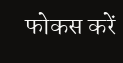फोकस करें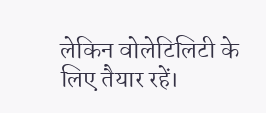लेकिन वोलेटिलिटी के लिए तैयार रहें।